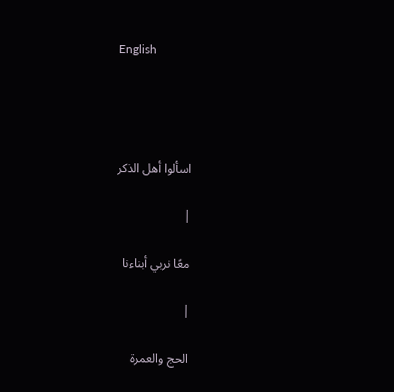English




اسألوا أهل الذكر

|

معًا نربي أبناءنا

|

الحج والعمرة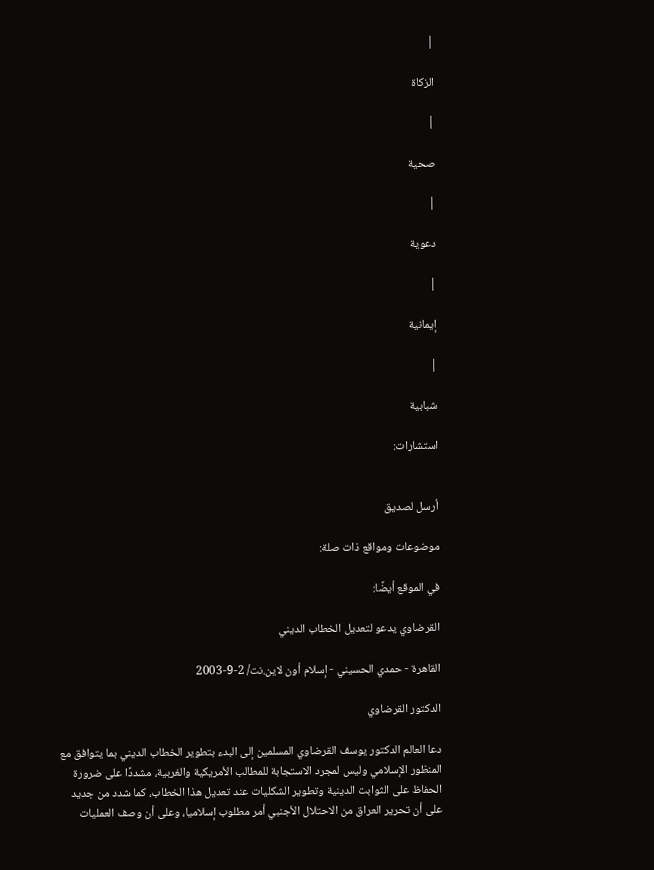|

الزكاة

|

صحية

|

دعوية

|

إيمانية

|

شبابية

استشارات:


أرسل لصديق

موضوعات ومواقع ذات صلة:

في الموقع أيضًا:

القرضاوي يدعو لتعديل الخطاب الديني

القاهرة - حمدي الحسيني - إسلام أون لاين.نت/ 2-9-2003

الدكتور القرضاوي

دعا العالم الدكتور يوسف القرضاوي المسلمين إلى البدء بتطوير الخطاب الديني بما يتوافق مع المنظور الإسلامي وليس لمجرد الاستجابة للمطالب الأمريكية والغربية، مشددًا على ضرورة الحفاظ على الثوابت الدينية وتطوير الشكليات عند تعديل هذا الخطاب، كما شدد من جديد على أن تحرير العراق من الاحتلال الأجنبي أمر مطلوب إسلاميا، وعلى أن وصف العمليات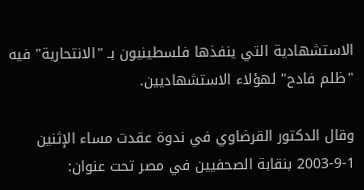الاستشهادية التي ينفذها فلسطينيون بـ "الانتحارية" فيه "ظلم فادح" لهؤلاء الاستشهاديين.

وقال الدكتور القرضاوي في ندوة عقدت مساء الإثنين 1-9-2003 بنقابة الصحفيين في مصر تحت عنوان: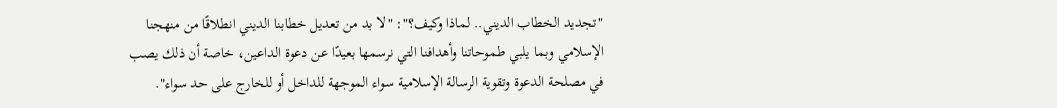"تجديد الخطاب الديني.. لماذا وكيف؟": "لا بد من تعديل خطابنا الديني انطلاقًا من منهجنا الإسلامي وبما يلبي طموحاتنا وأهدافنا التي نرسمها بعيدًا عن دعوة الداعين، خاصة أن ذلك يصب في مصلحة الدعوة وتقوية الرسالة الإسلامية سواء الموجهة للداخل أو للخارج على حد سواء".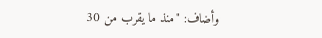وأضاف: "منذ ما يقرب من 30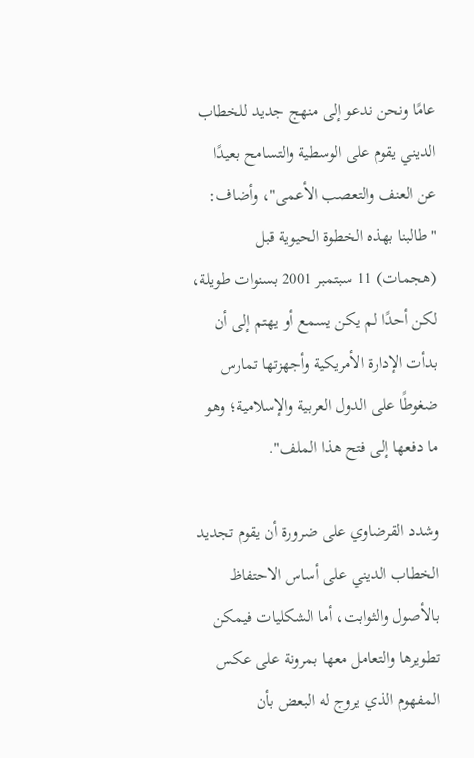عامًا ونحن ندعو إلى منهج جديد للخطاب الديني يقوم على الوسطية والتسامح بعيدًا عن العنف والتعصب الأعمى"، وأضاف: "طالبنا بهذه الخطوة الحيوية قبل (هجمات) 11 سبتمبر 2001 بسنوات طويلة، لكن أحدًا لم يكن يسمع أو يهتم إلى أن بدأت الإدارة الأمريكية وأجهزتها تمارس ضغوطًا على الدول العربية والإسلامية؛ وهو ما دفعها إلى فتح هذا الملف".

وشدد القرضاوي على ضرورة أن يقوم تجديد الخطاب الديني على أساس الاحتفاظ بالأصول والثوابت، أما الشكليات فيمكن تطويرها والتعامل معها بمرونة على عكس المفهوم الذي يروج له البعض بأن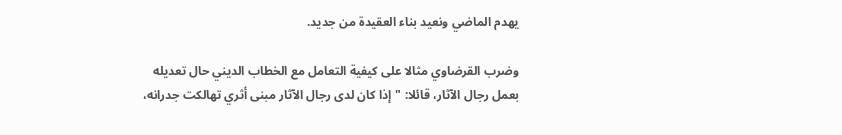يهدم الماضي ونعيد بناء العقيدة من جديد.

وضرب القرضاوي مثالا على كيفية التعامل مع الخطاب الديني حال تعديله بعمل رجال الآثار، قائلا: "إذا كان لدى رجال الآثار مبنى أثري تهالكت جدرانه،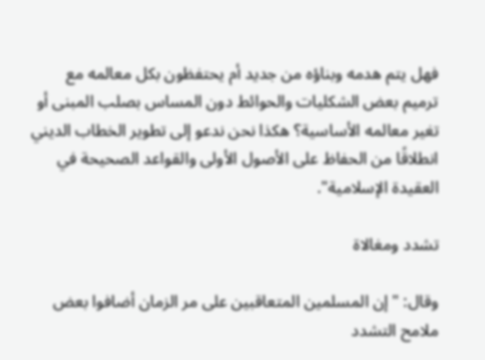فهل يتم هدمه وبناؤه من جديد أم يحتفظون بكل معالمه مع ترميم بعض الشكليات والحوائط دون المساس بصلب المبنى أو تغير معالمه الأساسية؟ هكذا نحن ندعو إلى تطوير الخطاب الديني انطلاقًا من الحفاظ على الأصول الأولى والقواعد الصحيحة في العقيدة الإسلامية".

تشدد ومغالاة

وقال: "إن المسلمين المتعاقبين على مر الزمان أضافوا بعض ملامح التشدد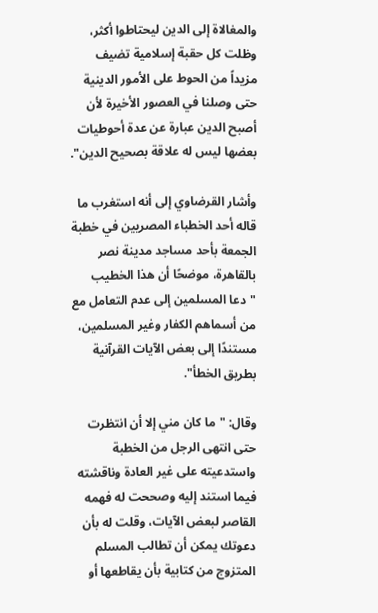والمغالاة إلى الدين ليحتاطوا أكثر، وظلت كل حقبة إسلامية تضيف مزيداً من الحوط على الأمور الدينية حتى وصلنا في العصور الأخيرة لأن أصبح الدين عبارة عن عدة أحوطيات بعضها ليس له علاقة بصحيح الدين".

وأشار القرضاوي إلى أنه استغرب ما قاله أحد الخطباء المصريين في خطبة الجمعة بأحد مساجد مدينة نصر بالقاهرة، موضحًا أن هذا الخطيب "دعا المسلمين إلى عدم التعامل مع من أسماهم الكفار وغير المسلمين، مستندًا إلى بعض الآيات القرآنية بطريق الخطأ".

وقال: "ما كان مني إلا أن انتظرت حتى انتهى الرجل من الخطبة واستدعيته على غير العادة وناقشته فيما استند إليه وصححت له فهمه القاصر لبعض الآيات، وقلت له بأن دعوتك يمكن أن تطالب المسلم المتزوج من كتابية بأن يقاطعها أو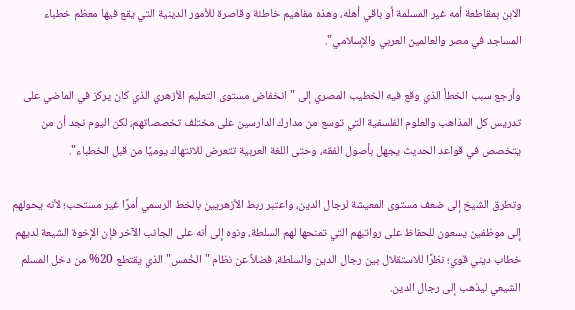الابن بمقاطعة أمه غير المسلمة أو باقي أهله، وهذه مفاهيم خاطئة وقاصرة للأمور الدينية التي يقع فيها معظم خطباء المساجد في مصر والعالمين العربي والإسلامي".

وأرجع سبب الخطأ الذي وقع فيه الخطيب المصري إلى "انخفاض مستوى التعليم الأزهري الذي كان يركز في الماضي على تدريس كل المذاهب والعلوم الفلسفية التي توسع من مدارك الدارسين على مختلف تخصصاتهم، لكن اليوم نجد أن من يتخصص في قواعد الحديث يجهل بأصول الفقه، وحتى اللغة العربية تتعرض للانتهاك يوميًا من قبل الخطباء".

وتطرق الشيخ إلى ضعف مستوى المعيشة لرجال الدين، واعتبر ربط الأزهريين بالخط الرسمي أمرًا غير مستحب؛ لأنه يحولهم إلى موظفين يسعون للحفاظ على رواتبهم التي تمنحها لهم السلطة، ونوه إلى أنه على الجانب الآخر فإن الإخوة الشيعة لديهم خطاب ديني قوي؛ نظرًا للاستقلال بين رجال الدين والسلطة، فضلاً عن نظام "الخُمس" الذي يقتطع 20% من دخل المسلم الشيعي ليذهب إلى رجال الدين.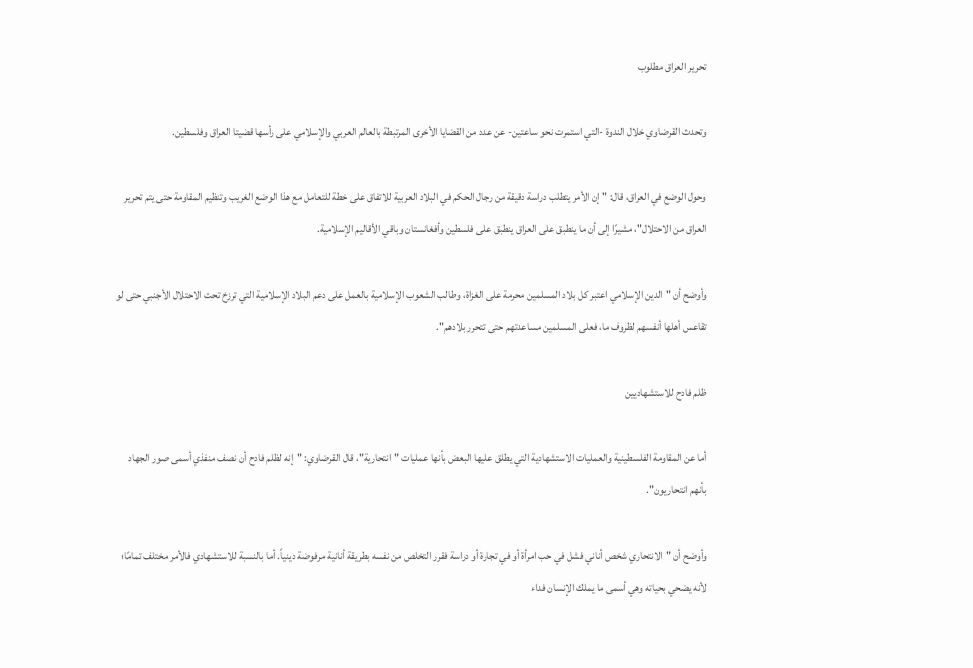تحرير العراق مطلوب

وتحدث القرضاوي خلال الندوة -التي استمرت نحو ساعتين- عن عدد من القضايا الأخرى المرتبطة بالعالم العربي والإسلامي على رأسها قضيتا العراق وفلسطين.

وحول الوضع في العراق، قال: "إن الأمر يتطلب دراسة دقيقة من رجال الحكم في البلاد العربية للاتفاق على خطة للتعامل مع هذا الوضع الغريب وتنظيم المقاومة حتى يتم تحرير العراق من الاحتلال"، مشيرًا إلى أن ما ينطبق على العراق ينطبق على فلسطين وأفغانستان وباقي الأقاليم الإسلامية.

وأوضح أن "الدين الإسلامي اعتبر كل بلاد المسلمين محرمة على الغزاة، وطالب الشعوب الإسلامية بالعمل على دعم البلاد الإسلامية التي ترزخ تحت الاحتلال الأجنبي حتى لو تقاعس أهلها أنفسهم لظروف ما، فعلى المسلمين مساعدتهم حتى تتحرر بلادهم".

ظلم فادح للاستشهاديين

أما عن المقاومة الفلسطينية والعمليات الاستشهادية التي يطلق عليها البعض بأنها عمليات "انتحارية"، قال القرضاوي: "إنه لظلم فادح أن نصف منفذي أسمى صور الجهاد بأنهم انتحاريون".

وأوضح أن "الانتحاري شخص أناني فشل في حب امرأة أو في تجارة أو دراسة فقرر التخلص من نفسه بطريقة أنانية مرفوضة دينياً. أما بالنسبة للاستشهادي فالأمر مختلف تمامًا؛ لأنه يضحي بحياته وهي أسمى ما يملك الإنسان فداء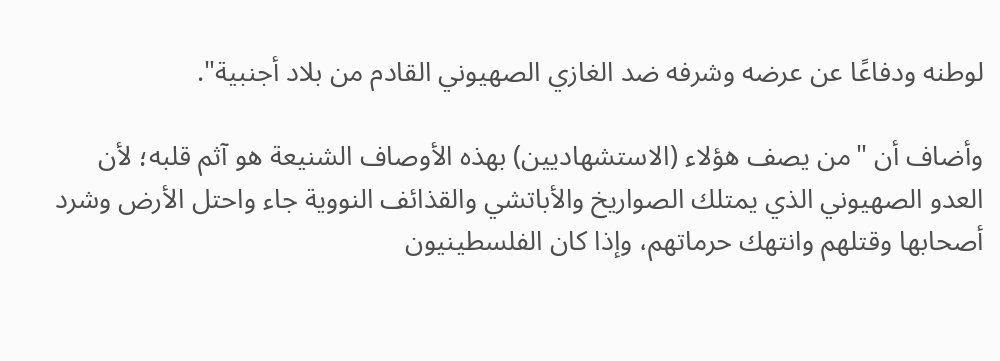لوطنه ودفاعًا عن عرضه وشرفه ضد الغازي الصهيوني القادم من بلاد أجنبية".

وأضاف أن "من يصف هؤلاء (الاستشهاديين) بهذه الأوصاف الشنيعة هو آثم قلبه؛ لأن العدو الصهيوني الذي يمتلك الصواريخ والأباتشي والقذائف النووية جاء واحتل الأرض وشرد أصحابها وقتلهم وانتهك حرماتهم، وإذا كان الفلسطينيون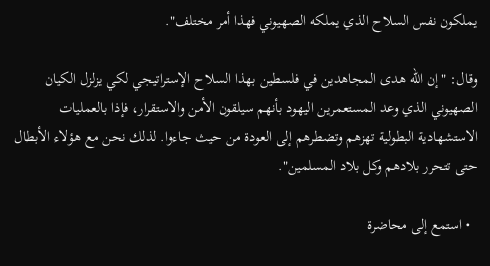يملكون نفس السلاح الذي يملكه الصهيوني فهذا أمر مختلف".

وقال: "إن الله هدى المجاهدين في فلسطين بهذا السلاح الإستراتيجي لكي يزلزل الكيان الصهيوني الذي وعد المستعمرين اليهود بأنهم سيلقون الأمن والاستقرار، فإذا بالعمليات الاستشهادية البطولية تهزهم وتضطرهم إلى العودة من حيث جاءوا. لذلك نحن مع هؤلاء الأبطال حتى تتحرر بلادهم وكل بلاد المسلمين".

  • استمع إلى محاضرة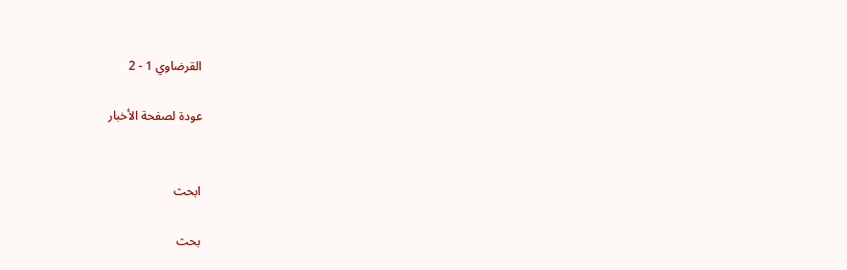القرضاوي 1 - 2

عودة لصفحة الأخبار


ابحث

بحث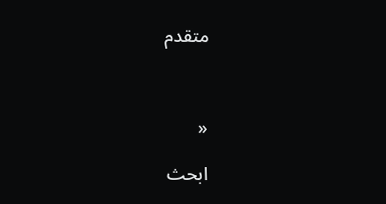متقدم



«

ابحث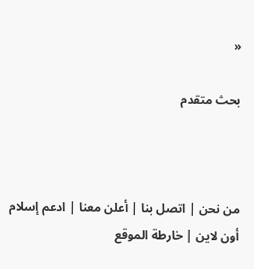«

بحث متقدم



من نحن | اتصل بنا | أعلن معنا | ادعم إسلام أون لاين | خارطة الموقع